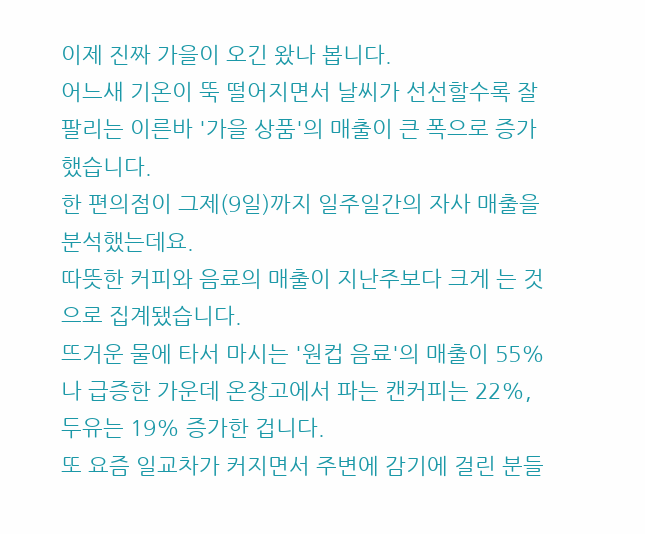이제 진짜 가을이 오긴 왔나 봅니다.
어느새 기온이 뚝 떨어지면서 날씨가 선선할수록 잘 팔리는 이른바 '가을 상품'의 매출이 큰 폭으로 증가했습니다.
한 편의점이 그제(9일)까지 일주일간의 자사 매출을 분석했는데요.
따뜻한 커피와 음료의 매출이 지난주보다 크게 는 것으로 집계됐습니다.
뜨거운 물에 타서 마시는 '원컵 음료'의 매출이 55%나 급증한 가운데 온장고에서 파는 캔커피는 22%, 두유는 19% 증가한 겁니다.
또 요즘 일교차가 커지면서 주변에 감기에 걸린 분들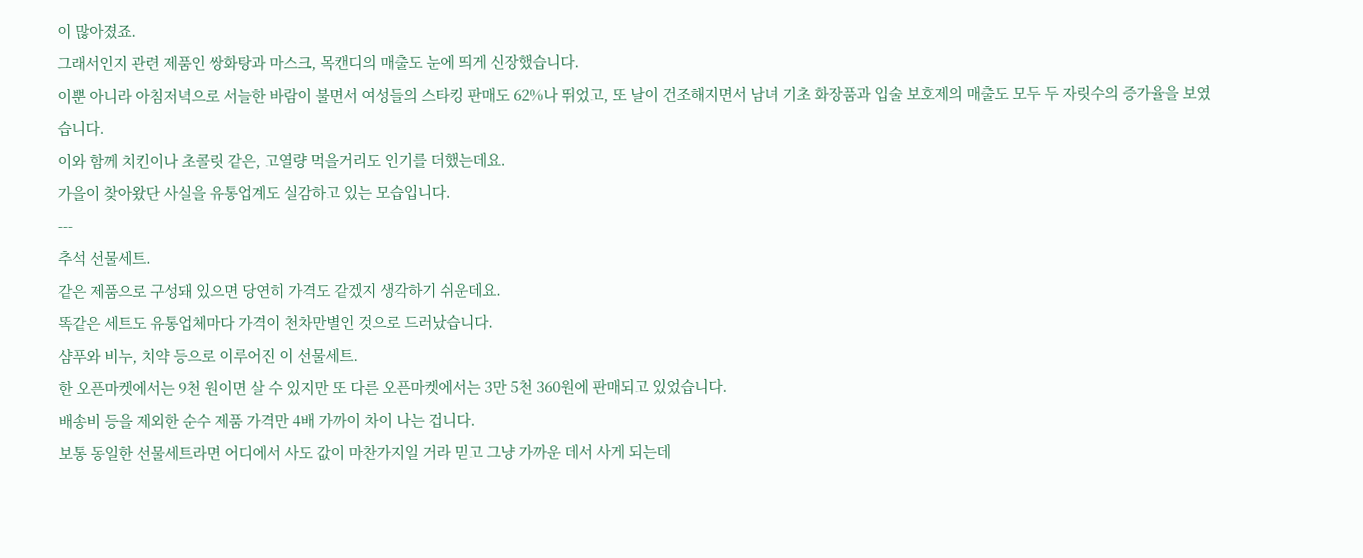이 많아졌죠.
그래서인지 관련 제품인 쌍화탕과 마스크, 목캔디의 매출도 눈에 띄게 신장했습니다.
이뿐 아니라 아침저녁으로 서늘한 바람이 불면서 여성들의 스타킹 판매도 62%나 뛰었고, 또 날이 건조해지면서 남녀 기초 화장품과 입술 보호제의 매출도 모두 두 자릿수의 증가율을 보였습니다.
이와 함께 치킨이나 초콜릿 같은, 고열량 먹을거리도 인기를 더했는데요.
가을이 찾아왔단 사실을 유통업계도 실감하고 있는 모습입니다.
---
추석 선물세트.
같은 제품으로 구성돼 있으면 당연히 가격도 같겠지 생각하기 쉬운데요.
똑같은 세트도 유통업체마다 가격이 천차만별인 것으로 드러났습니다.
샴푸와 비누, 치약 등으로 이루어진 이 선물세트.
한 오픈마켓에서는 9천 원이면 살 수 있지만 또 다른 오픈마켓에서는 3만 5천 360원에 판매되고 있었습니다.
배송비 등을 제외한 순수 제품 가격만 4배 가까이 차이 나는 겁니다.
보통 동일한 선물세트라면 어디에서 사도 값이 마찬가지일 거라 믿고 그냥 가까운 데서 사게 되는데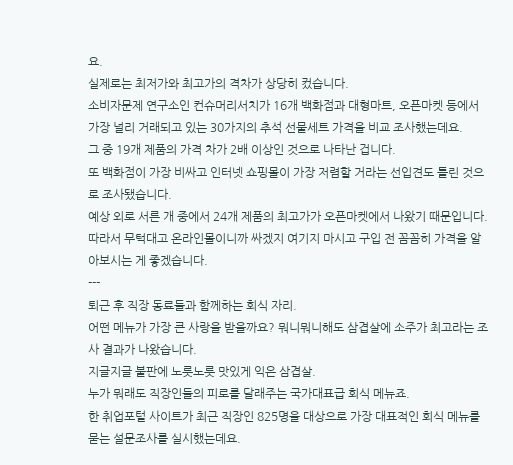요.
실제로는 최저가와 최고가의 격차가 상당히 컸습니다.
소비자문제 연구소인 컨슈머리서치가 16개 백화점과 대형마트, 오픈마켓 등에서 가장 널리 거래되고 있는 30가지의 추석 선물세트 가격을 비교 조사했는데요.
그 중 19개 제품의 가격 차가 2배 이상인 것으로 나타난 겁니다.
또 백화점이 가장 비싸고 인터넷 쇼핑몰이 가장 저렴할 거라는 선입견도 틀린 것으로 조사됐습니다.
예상 외로 서른 개 중에서 24개 제품의 최고가가 오픈마켓에서 나왔기 때문입니다.
따라서 무턱대고 온라인몰이니까 싸겠지 여기지 마시고 구입 전 꼼꼼히 가격을 알아보시는 게 좋겠습니다.
---
퇴근 후 직장 동료들과 함께하는 회식 자리.
어떤 메뉴가 가장 큰 사랑을 받을까요? 뭐니뭐니해도 삼겹살에 소주가 최고라는 조사 결과가 나왔습니다.
지글지글 불판에 노릇노릇 맛있게 익은 삼겹살.
누가 뭐래도 직장인들의 피로를 달래주는 국가대표급 회식 메뉴죠.
한 취업포털 사이트가 최근 직장인 825명을 대상으로 가장 대표적인 회식 메뉴를 묻는 설문조사를 실시했는데요.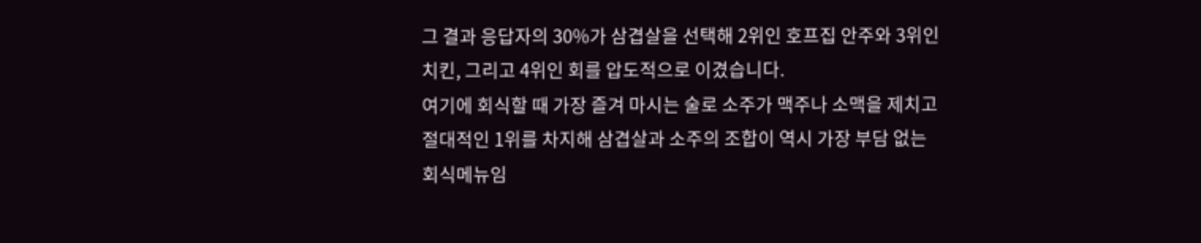그 결과 응답자의 30%가 삼겹살을 선택해 2위인 호프집 안주와 3위인 치킨, 그리고 4위인 회를 압도적으로 이겼습니다.
여기에 회식할 때 가장 즐겨 마시는 술로 소주가 맥주나 소맥을 제치고 절대적인 1위를 차지해 삼겹살과 소주의 조합이 역시 가장 부담 없는 회식메뉴임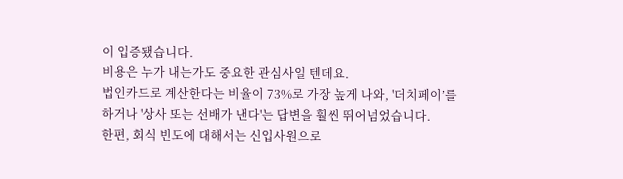이 입증됐습니다.
비용은 누가 내는가도 중요한 관심사일 텐데요.
법인카드로 계산한다는 비율이 73%로 가장 높게 나와, '더치페이’를 하거나 '상사 또는 선배가 낸다'는 답변을 훨씬 뛰어넘었습니다.
한편, 회식 빈도에 대해서는 신입사원으로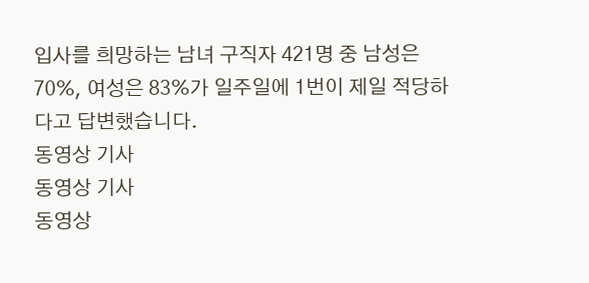입사를 희망하는 남녀 구직자 421명 중 남성은 70%, 여성은 83%가 일주일에 1번이 제일 적당하다고 답변했습니다.
동영상 기사
동영상 기사
동영상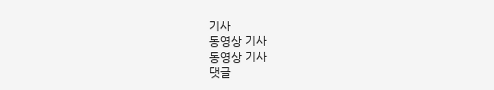기사
동영상 기사
동영상 기사
댓글